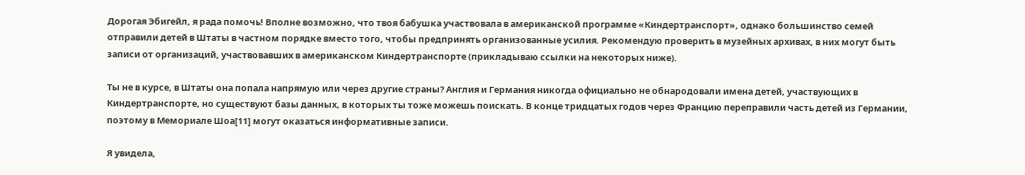Дорогая Эбигейл, я рада помочь! Вполне возможно, что твоя бабушка участвовала в американской программе «Киндертранспорт», однако большинство семей отправили детей в Штаты в частном порядке вместо того, чтобы предпринять организованные усилия. Рекомендую проверить в музейных архивах, в них могут быть записи от организаций, участвовавших в американском Киндертранспорте (прикладываю ссылки на некоторых ниже).

Ты не в курсе, в Штаты она попала напрямую или через другие страны? Англия и Германия никогда официально не обнародовали имена детей, участвующих в Киндертранспорте, но существуют базы данных, в которых ты тоже можешь поискать. В конце тридцатых годов через Францию переправили часть детей из Германии, поэтому в Мемориале Шоа[11] могут оказаться информативные записи.

Я увидела,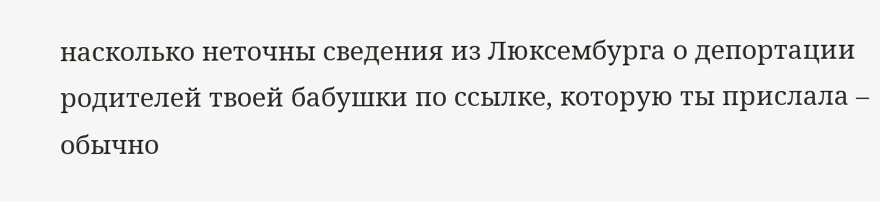насколько неточны сведения из Люксембурга о депортации родителей твоей бабушки по ссылке, которую ты прислала – обычно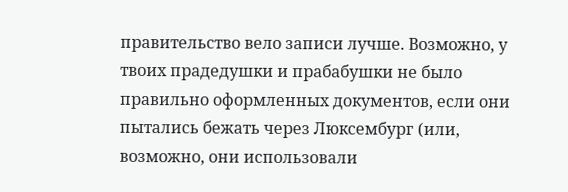правительство вело записи лучше. Возможно, у твоих прадедушки и прабабушки не было правильно оформленных документов, если они пытались бежать через Люксембург (или, возможно, они использовали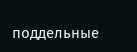поддельные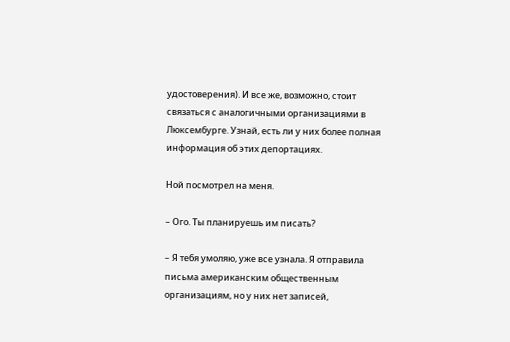удостоверения). И все же, возможно, стоит связаться с аналогичными организациями в Люксембурге. Узнай, есть ли у них более полная информация об этих депортациях.

Ной посмотрел на меня.

– Ого. Ты планируешь им писать?

– Я тебя умоляю, уже все узнала. Я отправила письма американским общественным организациям, но у них нет записей,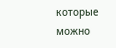которые можно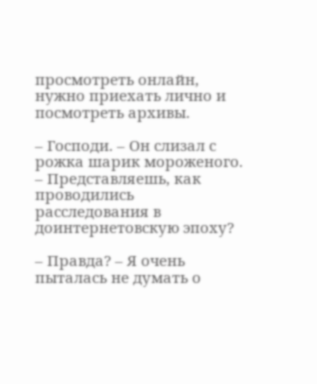просмотреть онлайн, нужно приехать лично и посмотреть архивы.

– Господи. – Он слизал с рожка шарик мороженого. – Представляешь, как проводились расследования в доинтернетовскую эпоху?

– Правда? – Я очень пыталась не думать о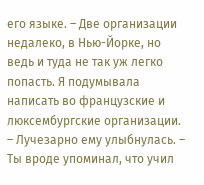его языке. – Две организации недалеко, в Нью-Йорке, но ведь и туда не так уж легко попасть. Я подумывала написать во французские и люксембургские организации. – Лучезарно ему улыбнулась. – Ты вроде упоминал, что учил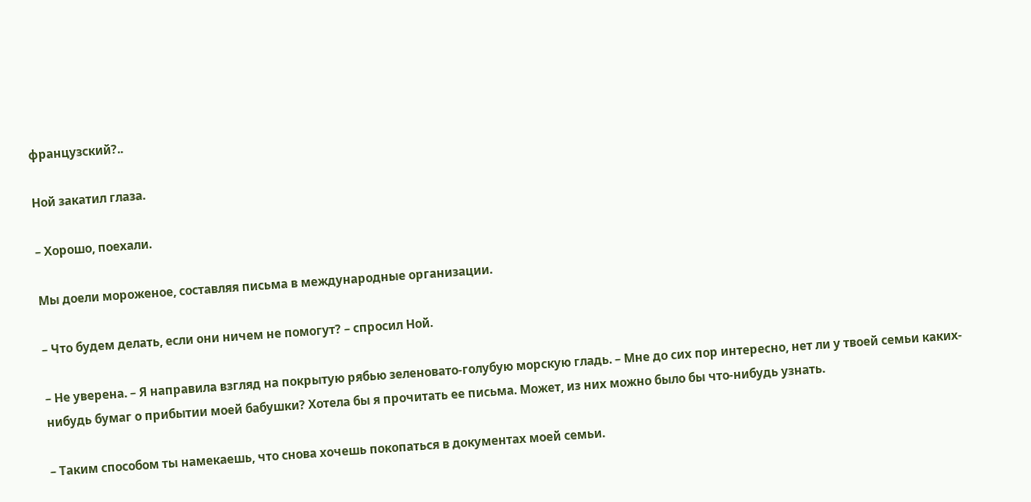французский?..

Ной закатил глаза.

– Хорошо, поехали.

Мы доели мороженое, составляя письма в международные организации.

– Что будем делать, если они ничем не помогут? – спросил Ной.

– Не уверена. – Я направила взгляд на покрытую рябью зеленовато-голубую морскую гладь. – Мне до сих пор интересно, нет ли у твоей семьи каких-нибудь бумаг о прибытии моей бабушки? Хотела бы я прочитать ее письма. Может, из них можно было бы что-нибудь узнать.

– Таким способом ты намекаешь, что снова хочешь покопаться в документах моей семьи.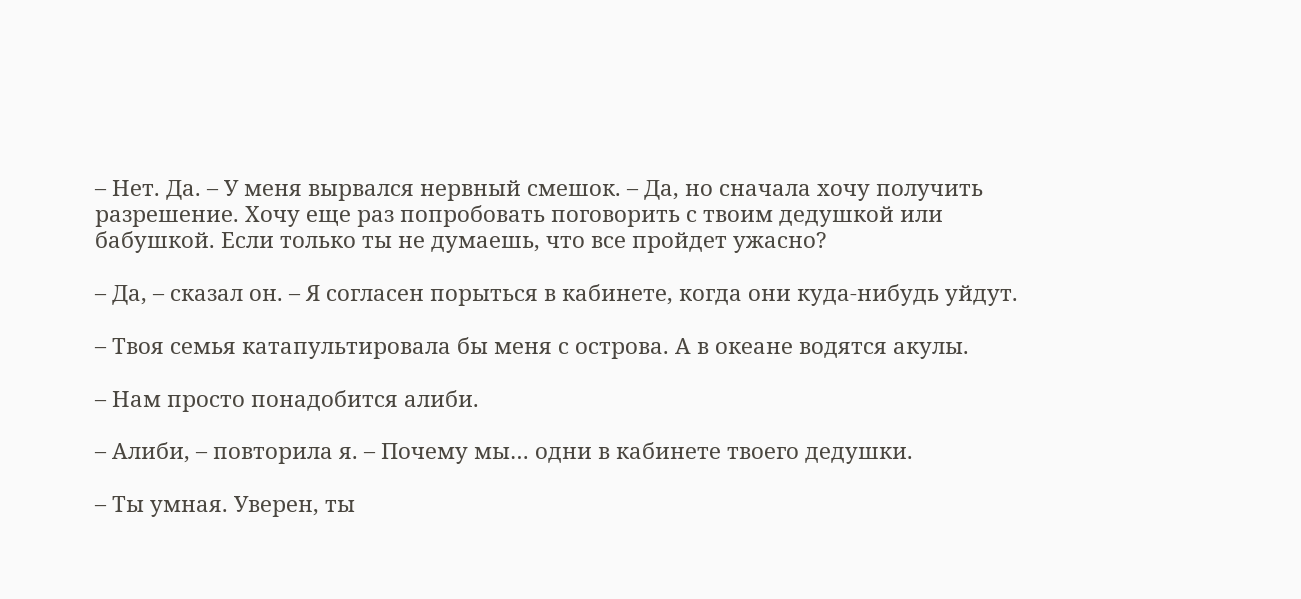– Нет. Да. – У меня вырвался нервный смешок. – Да, но сначала хочу получить разрешение. Хочу еще раз попробовать поговорить с твоим дедушкой или бабушкой. Если только ты не думаешь, что все пройдет ужасно?

– Да, – сказал он. – Я согласен порыться в кабинете, когда они куда-нибудь уйдут.

– Твоя семья катапультировала бы меня с острова. А в океане водятся акулы.

– Нам просто понадобится алиби.

– Алиби, – повторила я. – Почему мы… одни в кабинете твоего дедушки.

– Ты умная. Уверен, ты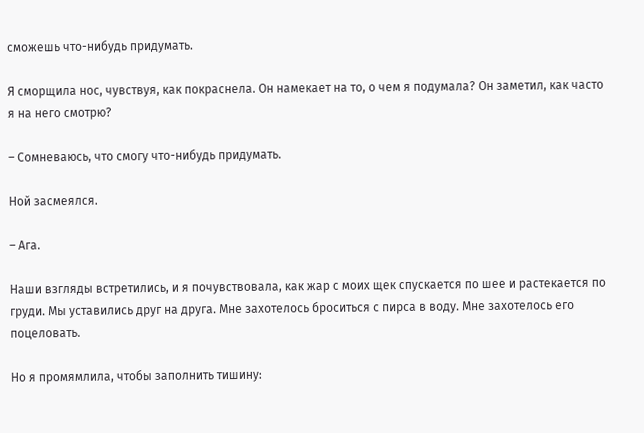сможешь что-нибудь придумать.

Я сморщила нос, чувствуя, как покраснела. Он намекает на то, о чем я подумала? Он заметил, как часто я на него смотрю?

– Сомневаюсь, что смогу что-нибудь придумать.

Ной засмеялся.

– Ага.

Наши взгляды встретились, и я почувствовала, как жар с моих щек спускается по шее и растекается по груди. Мы уставились друг на друга. Мне захотелось броситься с пирса в воду. Мне захотелось его поцеловать.

Но я промямлила, чтобы заполнить тишину: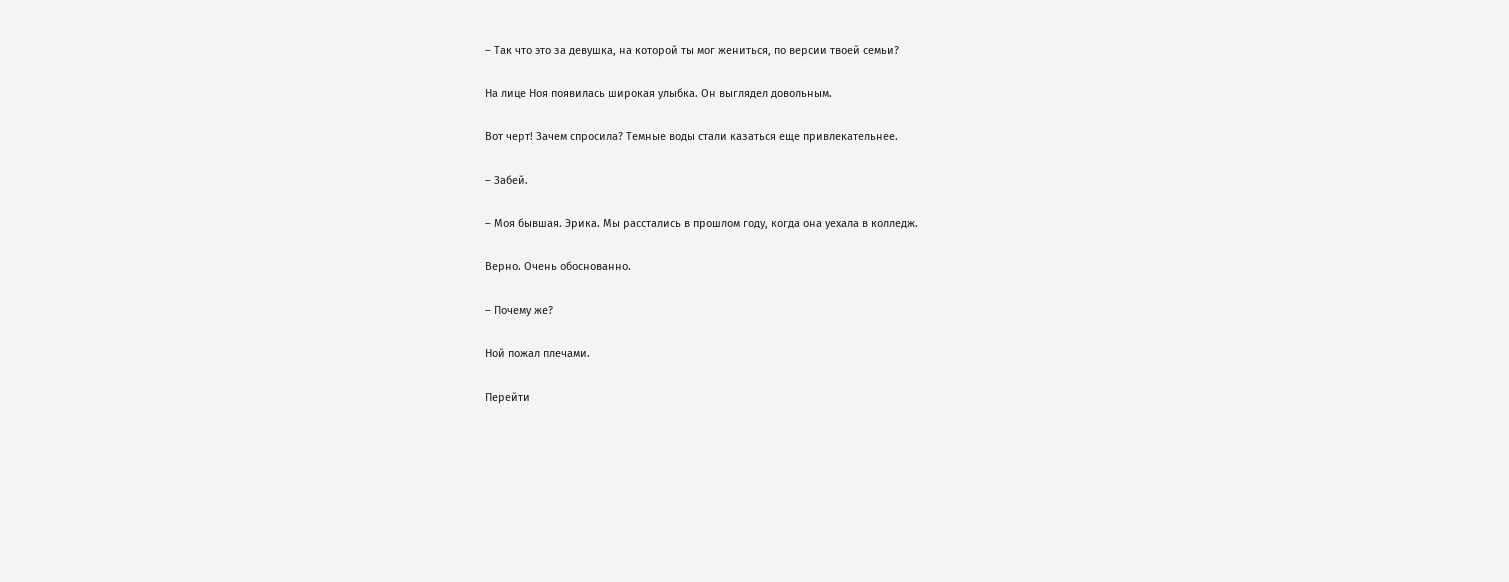– Так что это за девушка, на которой ты мог жениться, по версии твоей семьи?

На лице Ноя появилась широкая улыбка. Он выглядел довольным.

Вот черт! Зачем спросила? Темные воды стали казаться еще привлекательнее.

– Забей.

– Моя бывшая. Эрика. Мы расстались в прошлом году, когда она уехала в колледж.

Верно. Очень обоснованно.

– Почему же?

Ной пожал плечами.

Перейти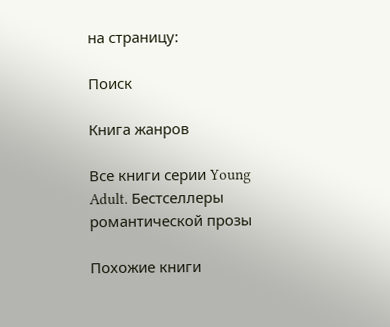на страницу:

Поиск

Книга жанров

Все книги серии Young Adult. Бестселлеры романтической прозы

Похожие книги